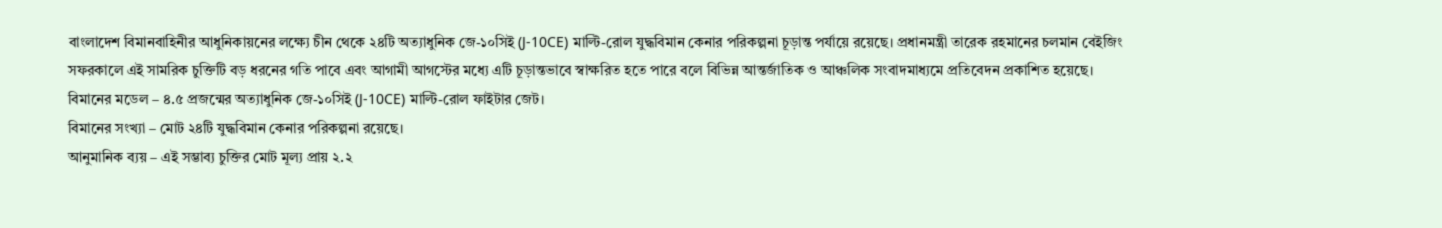বাংলাদেশ বিমানবাহিনীর আধুনিকায়নের লক্ষ্যে চীন থেকে ২৪টি অত্যাধুনিক জে-১০সিই (J-10CE) মাল্টি-রোল যুদ্ধবিমান কেনার পরিকল্পনা চূড়ান্ত পর্যায়ে রয়েছে। প্রধানমন্ত্রী তারেক রহমানের চলমান বেইজিং সফরকালে এই সামরিক চুক্তিটি বড় ধরনের গতি পাবে এবং আগামী আগস্টের মধ্যে এটি চূড়ান্তভাবে স্বাক্ষরিত হতে পারে বলে বিভিন্ন আন্তর্জাতিক ও আঞ্চলিক সংবাদমাধ্যমে প্রতিবেদন প্রকাশিত হয়েছে।
বিমানের মডেল – ৪.৫ প্রজন্মের অত্যাধুনিক জে-১০সিই (J-10CE) মাল্টি-রোল ফাইটার জেট।
বিমানের সংখ্যা – মোট ২৪টি যুদ্ধবিমান কেনার পরিকল্পনা রয়েছে।
আনুমানিক ব্যয় – এই সম্ভাব্য চুক্তির মোট মূল্য প্রায় ২.২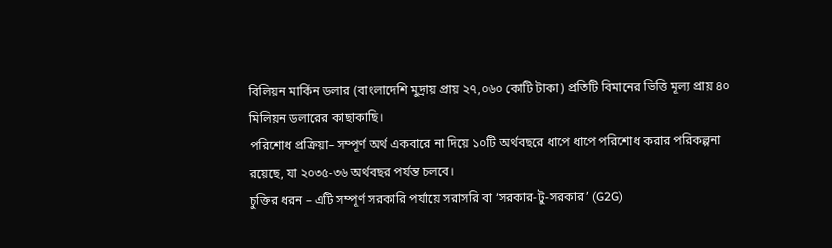বিলিয়ন মার্কিন ডলার (বাংলাদেশি মুদ্রায় প্রায় ২৭,০৬০ কোটি টাকা) প্রতিটি বিমানের ভিত্তি মূল্য প্রায় ৪০ মিলিয়ন ডলারের কাছাকাছি।
পরিশোধ প্রক্রিয়া– সম্পূর্ণ অর্থ একবারে না দিয়ে ১০টি অর্থবছরে ধাপে ধাপে পরিশোধ করার পরিকল্পনা রয়েছে, যা ২০৩৫-৩৬ অর্থবছর পর্যন্ত চলবে।
চুক্তির ধরন – এটি সম্পূর্ণ সরকারি পর্যায়ে সরাসরি বা ‘সরকার-টু-সরকার’ (G2G)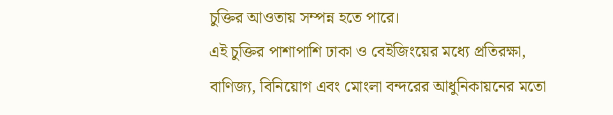চুক্তির আওতায় সম্পন্ন হতে পারে।
এই চুক্তির পাশাপাশি ঢাকা ও বেইজিংয়ের মধ্যে প্রতিরক্ষা, বাণিজ্য, বিনিয়োগ এবং মোংলা বন্দরের আধুনিকায়নের মতো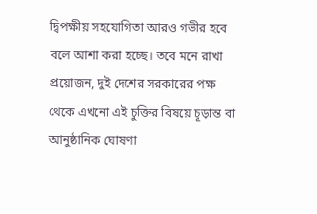দ্বিপক্ষীয় সহযোগিতা আরও গভীর হবে বলে আশা করা হচ্ছে। তবে মনে রাখা প্রয়োজন, দুই দেশের সরকারের পক্ষ থেকে এখনো এই চুক্তির বিষয়ে চূড়ান্ত বা আনুষ্ঠানিক ঘোষণা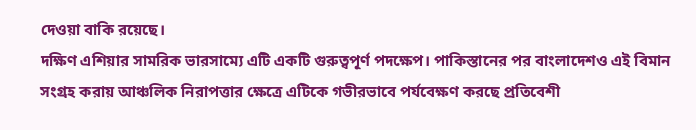দেওয়া বাকি রয়েছে।
দক্ষিণ এশিয়ার সামরিক ভারসাম্যে এটি একটি গুরুত্বপূর্ণ পদক্ষেপ। পাকিস্তানের পর বাংলাদেশও এই বিমান সংগ্রহ করায় আঞ্চলিক নিরাপত্তার ক্ষেত্রে এটিকে গভীরভাবে পর্যবেক্ষণ করছে প্রতিবেশী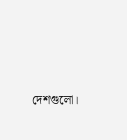দেশগুলো।